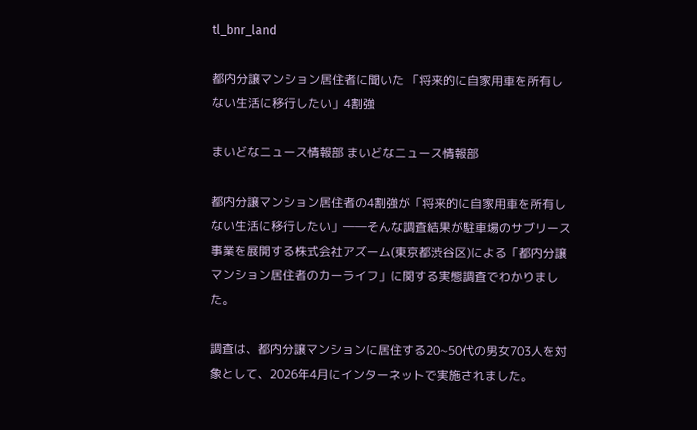tl_bnr_land

都内分譲マンション居住者に聞いた 「将来的に自家用車を所有しない生活に移行したい」4割強

まいどなニュース情報部 まいどなニュース情報部

都内分譲マンション居住者の4割強が「将来的に自家用車を所有しない生活に移行したい」――そんな調査結果が駐車場のサブリース事業を展開する株式会社アズーム(東京都渋谷区)による「都内分譲マンション居住者のカーライフ」に関する実態調査でわかりました。

調査は、都内分譲マンションに居住する20~50代の男女703人を対象として、2026年4月にインターネットで実施されました。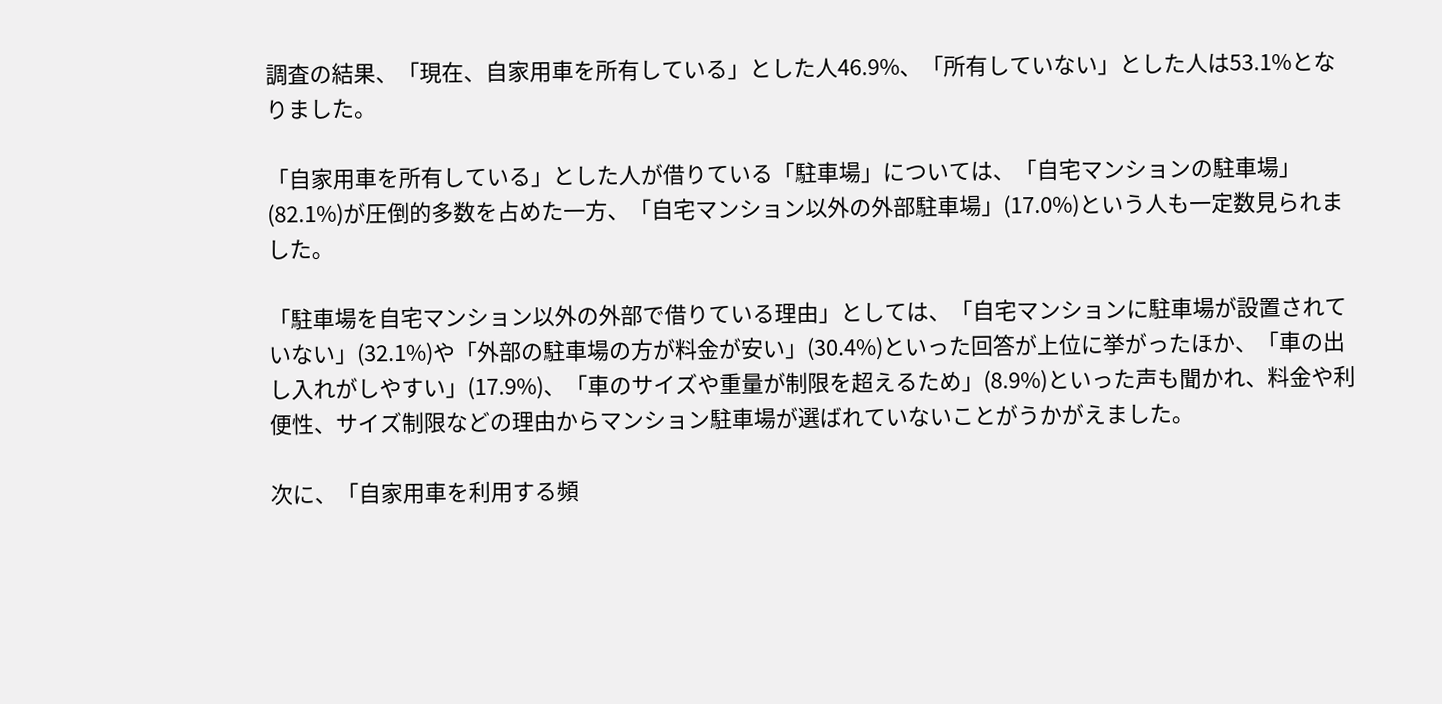調査の結果、「現在、自家用車を所有している」とした人46.9%、「所有していない」とした人は53.1%となりました。

「自家用車を所有している」とした人が借りている「駐車場」については、「自宅マンションの駐車場」(82.1%)が圧倒的多数を占めた一方、「自宅マンション以外の外部駐車場」(17.0%)という人も一定数見られました。

「駐車場を自宅マンション以外の外部で借りている理由」としては、「自宅マンションに駐車場が設置されていない」(32.1%)や「外部の駐車場の方が料金が安い」(30.4%)といった回答が上位に挙がったほか、「車の出し入れがしやすい」(17.9%)、「車のサイズや重量が制限を超えるため」(8.9%)といった声も聞かれ、料金や利便性、サイズ制限などの理由からマンション駐車場が選ばれていないことがうかがえました。

次に、「自家用車を利用する頻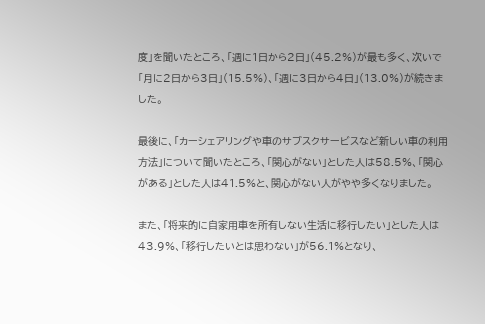度」を聞いたところ、「週に1日から2日」(45.2%)が最も多く、次いで「月に2日から3日」(15.5%)、「週に3日から4日」(13.0%)が続きました。

最後に、「カーシェアリングや車のサブスクサービスなど新しい車の利用方法」について聞いたところ、「関心がない」とした人は58.5%、「関心がある」とした人は41.5%と、関心がない人がやや多くなりました。

また、「将来的に自家用車を所有しない生活に移行したい」とした人は43.9%、「移行したいとは思わない」が56.1%となり、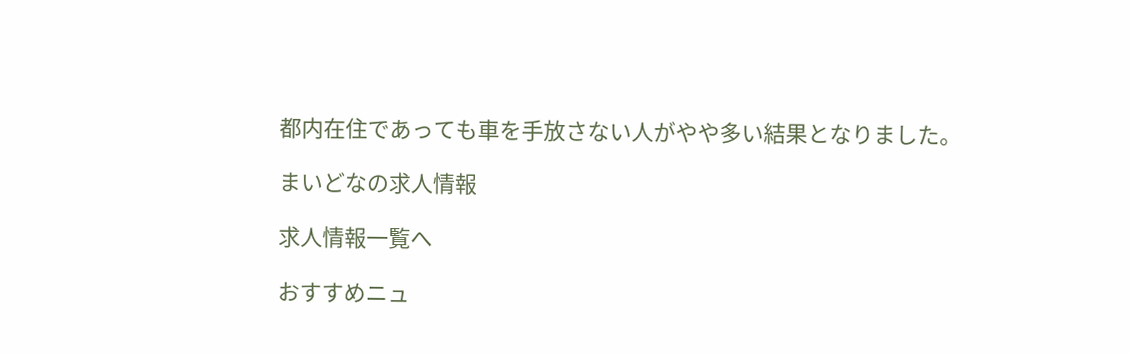都内在住であっても車を手放さない人がやや多い結果となりました。

まいどなの求人情報

求人情報一覧へ

おすすめニュ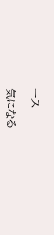ース

気になる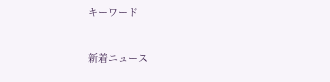キーワード

新着ニュース